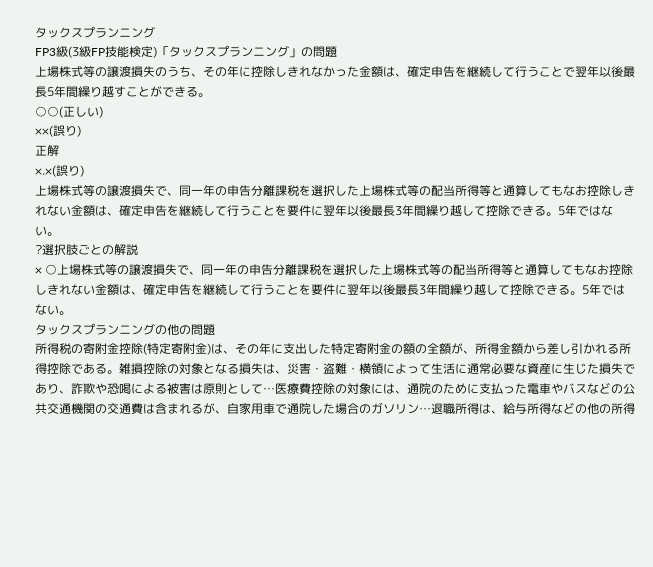タックスプランニング
FP3級(3級FP技能検定)「タックスプランニング」の問題
上場株式等の譲渡損失のうち、その年に控除しきれなかった金額は、確定申告を継続して行うことで翌年以後最長5年間繰り越すことができる。
○○(正しい)
××(誤り)
正解
×.×(誤り)
上場株式等の譲渡損失で、同一年の申告分離課税を選択した上場株式等の配当所得等と通算してもなお控除しきれない金額は、確定申告を継続して行うことを要件に翌年以後最長3年間繰り越して控除できる。5年ではない。
?選択肢ごとの解説
× ○上場株式等の譲渡損失で、同一年の申告分離課税を選択した上場株式等の配当所得等と通算してもなお控除しきれない金額は、確定申告を継続して行うことを要件に翌年以後最長3年間繰り越して控除できる。5年ではない。
タックスプランニングの他の問題
所得税の寄附金控除(特定寄附金)は、その年に支出した特定寄附金の額の全額が、所得金額から差し引かれる所得控除である。雑損控除の対象となる損失は、災害・盗難・横領によって生活に通常必要な資産に生じた損失であり、詐欺や恐喝による被害は原則として…医療費控除の対象には、通院のために支払った電車やバスなどの公共交通機関の交通費は含まれるが、自家用車で通院した場合のガソリン…退職所得は、給与所得などの他の所得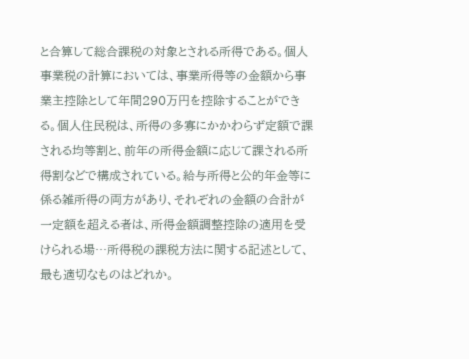と合算して総合課税の対象とされる所得である。個人事業税の計算においては、事業所得等の金額から事業主控除として年間290万円を控除することができる。個人住民税は、所得の多寡にかかわらず定額で課される均等割と、前年の所得金額に応じて課される所得割などで構成されている。給与所得と公的年金等に係る雑所得の両方があり、それぞれの金額の合計が一定額を超える者は、所得金額調整控除の適用を受けられる場…所得税の課税方法に関する記述として、最も適切なものはどれか。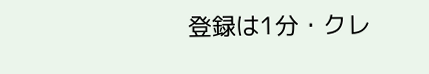登録は1分・クレ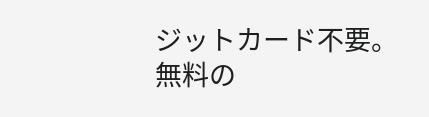ジットカード不要。無料の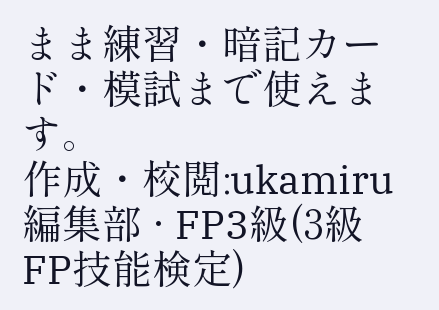まま練習・暗記カード・模試まで使えます。
作成・校閲:ukamiru編集部 · FP3級(3級FP技能検定)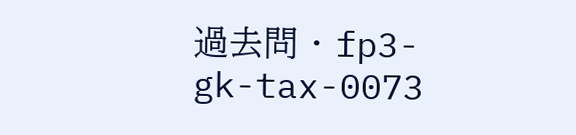過去問 · fp3-gk-tax-0073